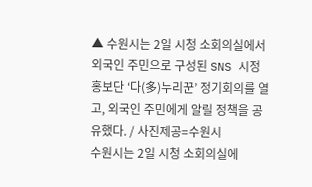▲ 수원시는 2일 시청 소회의실에서 외국인 주민으로 구성된 SNS 시정 홍보단 ‘다(多)누리꾼’ 정기회의를 열고, 외국인 주민에게 알릴 정책을 공유했다. / 사진제공=수원시
수원시는 2일 시청 소회의실에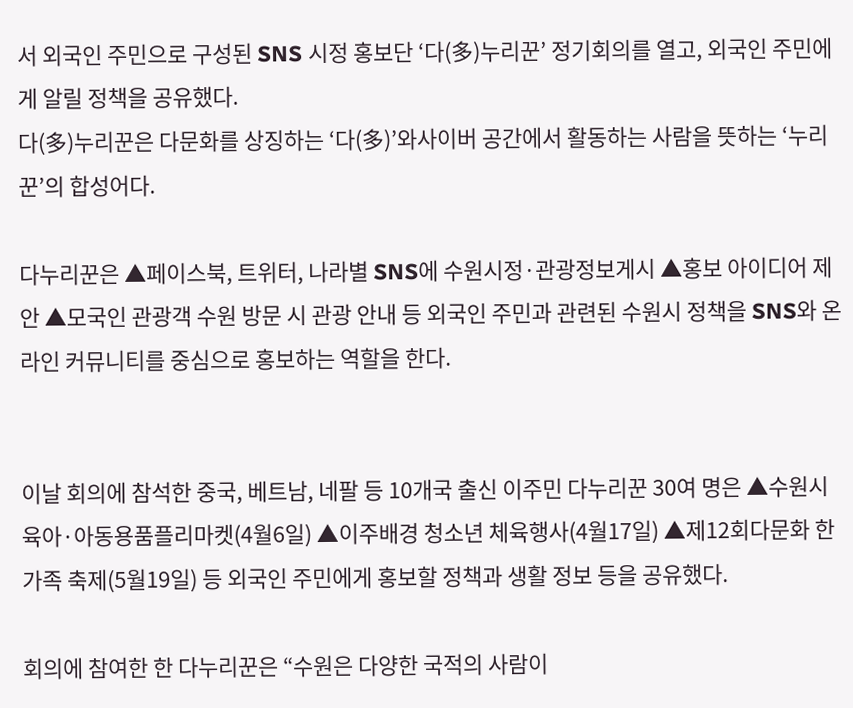서 외국인 주민으로 구성된 SNS 시정 홍보단 ‘다(多)누리꾼’ 정기회의를 열고, 외국인 주민에게 알릴 정책을 공유했다.
다(多)누리꾼은 다문화를 상징하는 ‘다(多)’와사이버 공간에서 활동하는 사람을 뜻하는 ‘누리꾼’의 합성어다.

다누리꾼은 ▲페이스북, 트위터, 나라별 SNS에 수원시정·관광정보게시 ▲홍보 아이디어 제안 ▲모국인 관광객 수원 방문 시 관광 안내 등 외국인 주민과 관련된 수원시 정책을 SNS와 온라인 커뮤니티를 중심으로 홍보하는 역할을 한다.


이날 회의에 참석한 중국, 베트남, 네팔 등 10개국 출신 이주민 다누리꾼 30여 명은 ▲수원시 육아·아동용품플리마켓(4월6일) ▲이주배경 청소년 체육행사(4월17일) ▲제12회다문화 한가족 축제(5월19일) 등 외국인 주민에게 홍보할 정책과 생활 정보 등을 공유했다.

회의에 참여한 한 다누리꾼은 “수원은 다양한 국적의 사람이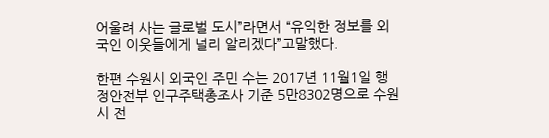어울려 사는 글로벌 도시”라면서 “유익한 정보를 외국인 이웃들에게 널리 알리겠다”고말했다.

한편 수원시 외국인 주민 수는 2017년 11월1일 행정안전부 인구주택총조사 기준 5만8302명으로 수원시 전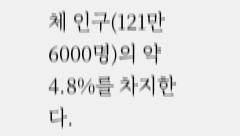체 인구(121만6000명)의 약 4.8%를 차지한다.